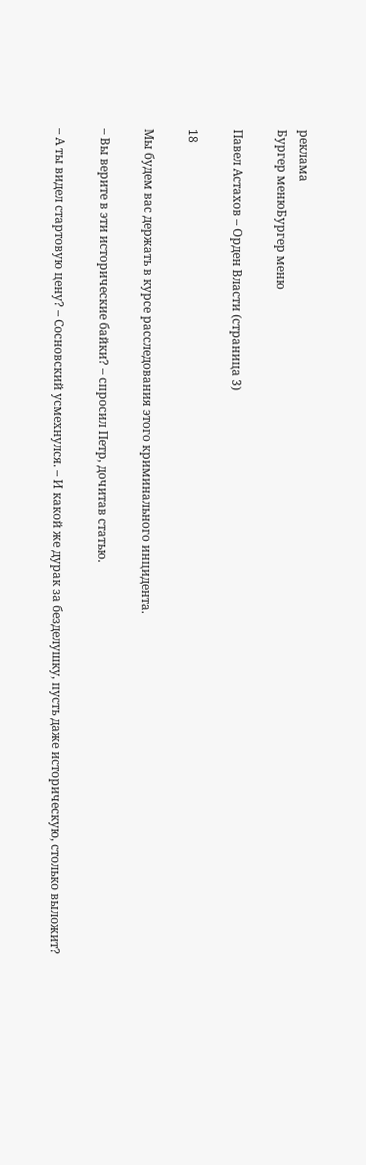реклама
Бургер менюБургер меню

Павел Астахов – Орден Власти (страница 3)

18

Мы будем вас держать в курсе расследования этого криминального инцидента.

– Вы верите в эти исторические байки? – спросил Петр, дочитав статью.

– А ты видел стартовую цену? – Сосновский усмехнулся. – И какой же дурак за безделушку, пусть даже историческую, столько выложит?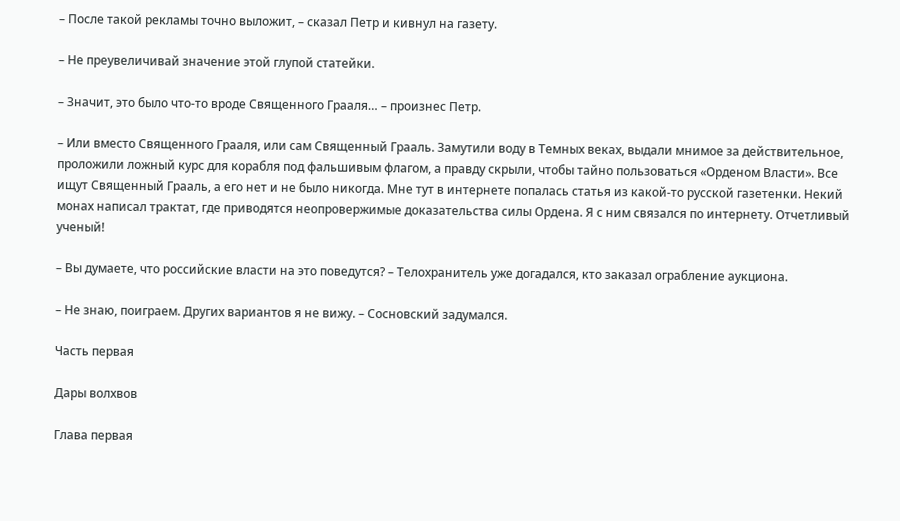– После такой рекламы точно выложит, – сказал Петр и кивнул на газету.

– Не преувеличивай значение этой глупой статейки.

– Значит, это было что-то вроде Священного Грааля… – произнес Петр.

– Или вместо Священного Грааля, или сам Священный Грааль. Замутили воду в Темных веках, выдали мнимое за действительное, проложили ложный курс для корабля под фальшивым флагом, а правду скрыли, чтобы тайно пользоваться «Орденом Власти». Все ищут Священный Грааль, а его нет и не было никогда. Мне тут в интернете попалась статья из какой-то русской газетенки. Некий монах написал трактат, где приводятся неопровержимые доказательства силы Ордена. Я с ним связался по интернету. Отчетливый ученый!

– Вы думаете, что российские власти на это поведутся? – Телохранитель уже догадался, кто заказал ограбление аукциона.

– Не знаю, поиграем. Других вариантов я не вижу. – Сосновский задумался.

Часть первая

Дары волхвов

Глава первая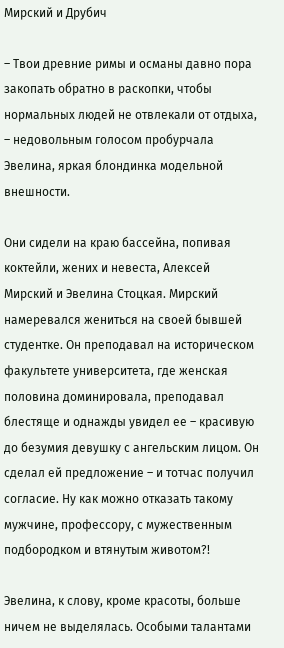Мирский и Друбич

– Твои древние римы и османы давно пора закопать обратно в раскопки, чтобы нормальных людей не отвлекали от отдыха, – недовольным голосом пробурчала Эвелина, яркая блондинка модельной внешности.

Они сидели на краю бассейна, попивая коктейли, жених и невеста, Алексей Мирский и Эвелина Стоцкая. Мирский намеревался жениться на своей бывшей студентке. Он преподавал на историческом факультете университета, где женская половина доминировала, преподавал блестяще и однажды увидел ее – красивую до безумия девушку с ангельским лицом. Он сделал ей предложение – и тотчас получил согласие. Ну как можно отказать такому мужчине, профессору, с мужественным подбородком и втянутым животом?!

Эвелина, к слову, кроме красоты, больше ничем не выделялась. Особыми талантами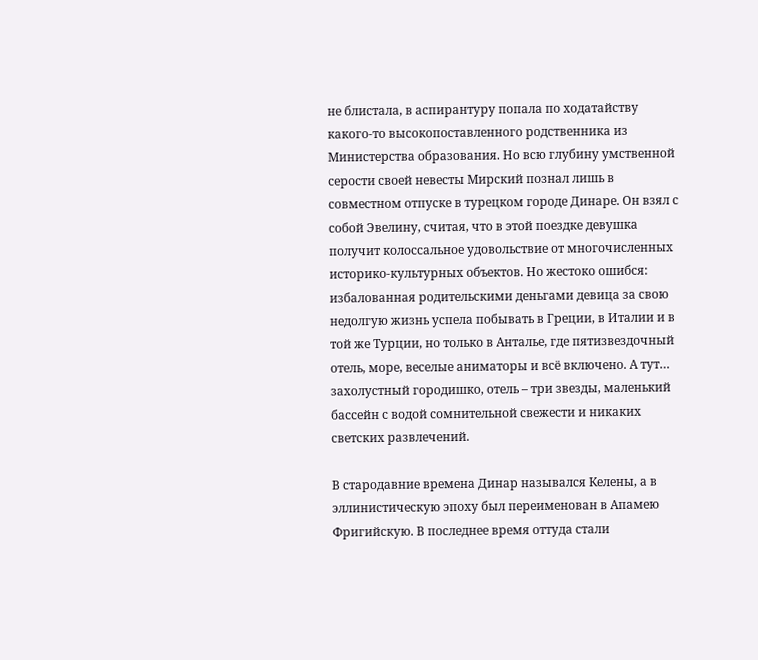не блистала, в аспирантуру попала по ходатайству какого-то высокопоставленного родственника из Министерства образования. Но всю глубину умственной серости своей невесты Мирский познал лишь в совместном отпуске в турецком городе Динаре. Он взял с собой Эвелину, считая, что в этой поездке девушка получит колоссальное удовольствие от многочисленных историко-культурных объектов. Но жестоко ошибся: избалованная родительскими деньгами девица за свою недолгую жизнь успела побывать в Греции, в Италии и в той же Турции, но только в Анталье, где пятизвездочный отель, море, веселые аниматоры и всё включено. А тут… захолустный городишко, отель – три звезды, маленький бассейн с водой сомнительной свежести и никаких светских развлечений.

В стародавние времена Динар назывался Келены, а в эллинистическую эпоху был переименован в Апамею Фригийскую. В последнее время оттуда стали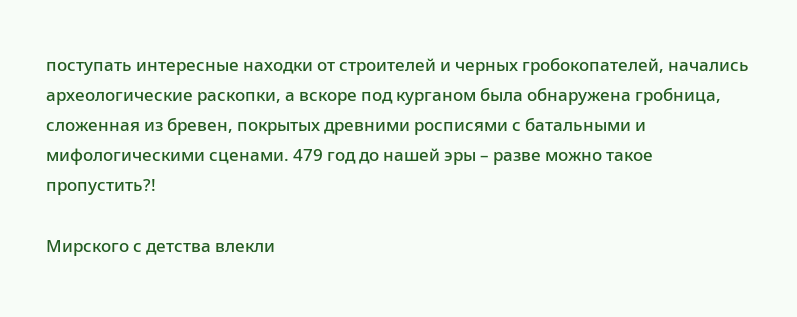поступать интересные находки от строителей и черных гробокопателей, начались археологические раскопки, а вскоре под курганом была обнаружена гробница, сложенная из бревен, покрытых древними росписями с батальными и мифологическими сценами. 479 год до нашей эры – разве можно такое пропустить?!

Мирского с детства влекли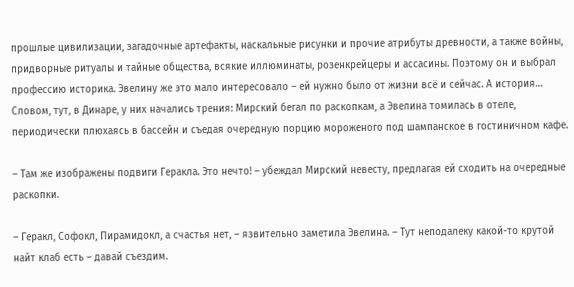прошлые цивилизации, загадочные артефакты, наскальные рисунки и прочие атрибуты древности, а также войны, придворные ритуалы и тайные общества, всякие иллюминаты, розенкрейцеры и ассасины. Поэтому он и выбрал профессию историка. Эвелину же это мало интересовало – ей нужно было от жизни всё и сейчас. А история… Словом, тут, в Динаре, у них начались трения: Мирский бегал по раскопкам, а Эвелина томилась в отеле, периодически плюхаясь в бассейн и съедая очередную порцию мороженого под шампанское в гостиничном кафе.

– Там же изображены подвиги Геракла. Это нечто! – убеждал Мирский невесту, предлагая ей сходить на очередные раскопки.

– Геракл, Софокл, Пирамидокл, а счастья нет, – язвительно заметила Эвелина. – Тут неподалеку какой-то крутой найт клаб есть – давай съездим.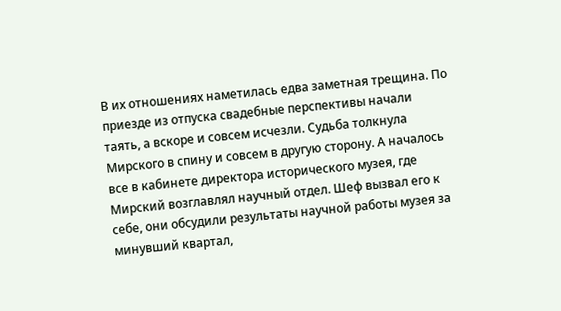В их отношениях наметилась едва заметная трещина. По приезде из отпуска свадебные перспективы начали таять, а вскоре и совсем исчезли. Судьба толкнула Мирского в спину и совсем в другую сторону. А началось все в кабинете директора исторического музея, где Мирский возглавлял научный отдел. Шеф вызвал его к себе, они обсудили результаты научной работы музея за минувший квартал,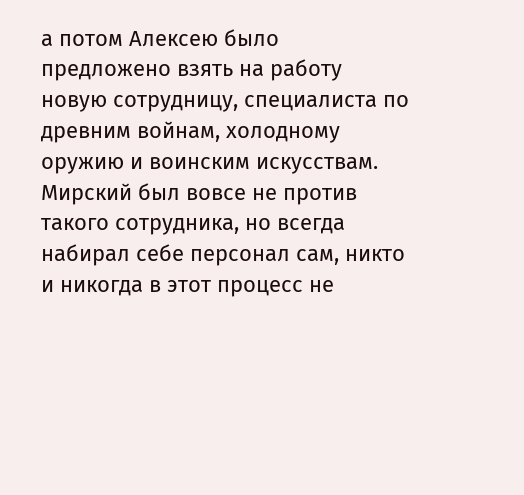а потом Алексею было предложено взять на работу новую сотрудницу, специалиста по древним войнам, холодному оружию и воинским искусствам. Мирский был вовсе не против такого сотрудника, но всегда набирал себе персонал сам, никто и никогда в этот процесс не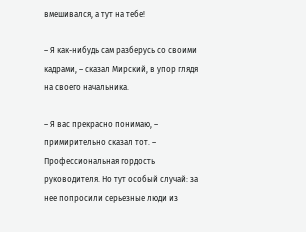вмешивался, а тут на тебе!

– Я как-нибудь сам разберусь со своими кадрами, – сказал Мирский, в упор глядя на своего начальника.

– Я вас прекрасно понимаю, – примирительно сказал тот. – Профессиональная гордость руководителя. Но тут особый случай: за нее попросили серьезные люди из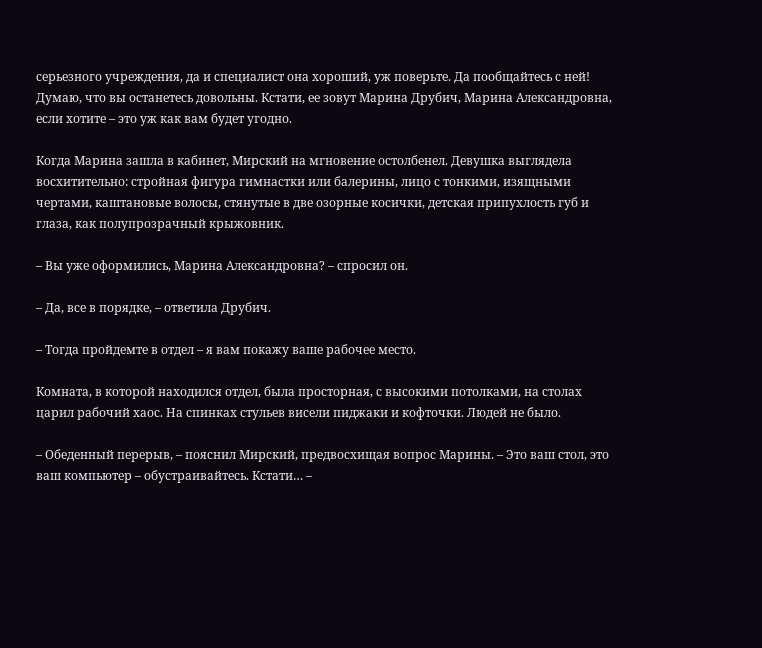серьезного учреждения, да и специалист она хороший, уж поверьте. Да пообщайтесь с ней! Думаю, что вы останетесь довольны. Кстати, ее зовут Марина Друбич, Марина Александровна, если хотите – это уж как вам будет угодно.

Когда Марина зашла в кабинет, Мирский на мгновение остолбенел. Девушка выглядела восхитительно: стройная фигура гимнастки или балерины, лицо с тонкими, изящными чертами, каштановые волосы, стянутые в две озорные косички, детская припухлость губ и глаза, как полупрозрачный крыжовник.

– Вы уже оформились, Марина Александровна? – спросил он.

– Да, все в порядке, – ответила Друбич.

– Тогда пройдемте в отдел – я вам покажу ваше рабочее место.

Комната, в которой находился отдел, была просторная, с высокими потолками, на столах царил рабочий хаос. На спинках стульев висели пиджаки и кофточки. Людей не было.

– Обеденный перерыв, – пояснил Мирский, предвосхищая вопрос Марины. – Это ваш стол, это ваш компьютер – обустраивайтесь. Кстати… –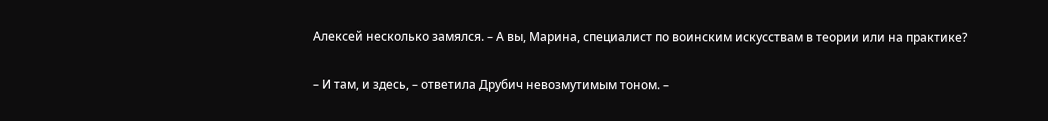Алексей несколько замялся. – А вы, Марина, специалист по воинским искусствам в теории или на практике?

– И там, и здесь, – ответила Друбич невозмутимым тоном. –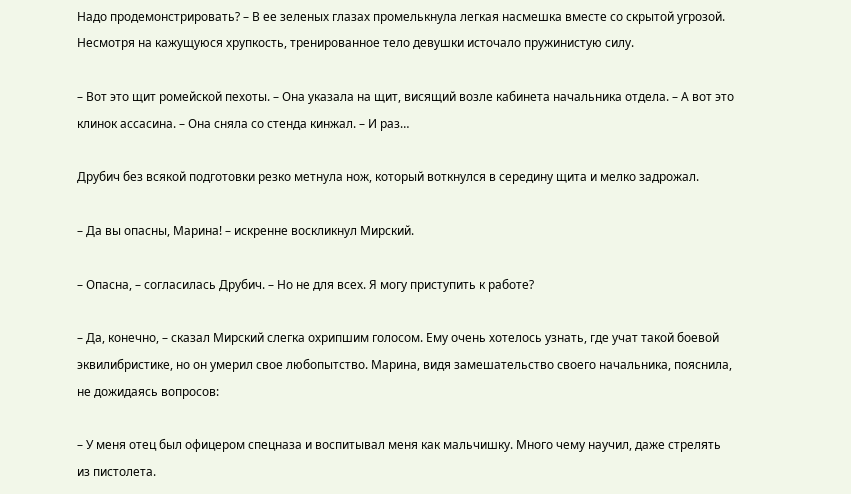Надо продемонстрировать? – В ее зеленых глазах промелькнула легкая насмешка вместе со скрытой угрозой. Несмотря на кажущуюся хрупкость, тренированное тело девушки источало пружинистую силу.

– Вот это щит ромейской пехоты. – Она указала на щит, висящий возле кабинета начальника отдела. – А вот это клинок ассасина. – Она сняла со стенда кинжал. – И раз…

Друбич без всякой подготовки резко метнула нож, который воткнулся в середину щита и мелко задрожал.

– Да вы опасны, Марина! – искренне воскликнул Мирский.

– Опасна, – согласилась Друбич. – Но не для всех. Я могу приступить к работе?

– Да, конечно, – сказал Мирский слегка охрипшим голосом. Ему очень хотелось узнать, где учат такой боевой эквилибристике, но он умерил свое любопытство. Марина, видя замешательство своего начальника, пояснила, не дожидаясь вопросов:

– У меня отец был офицером спецназа и воспитывал меня как мальчишку. Много чему научил, даже стрелять из пистолета.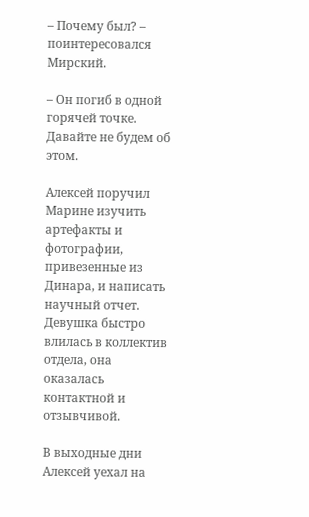– Почему был? – поинтересовался Мирский.

– Он погиб в одной горячей точке. Давайте не будем об этом.

Алексей поручил Марине изучить артефакты и фотографии, привезенные из Динара, и написать научный отчет. Девушка быстро влилась в коллектив отдела, она оказалась контактной и отзывчивой.

В выходные дни Алексей уехал на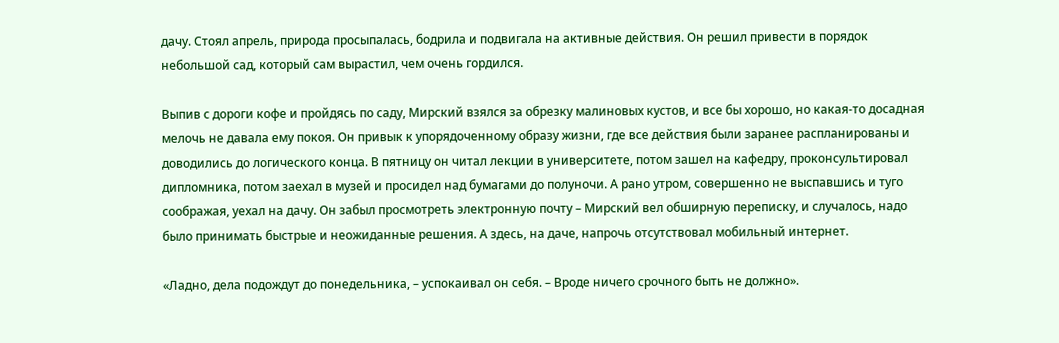дачу. Стоял апрель, природа просыпалась, бодрила и подвигала на активные действия. Он решил привести в порядок небольшой сад, который сам вырастил, чем очень гордился.

Выпив с дороги кофе и пройдясь по саду, Мирский взялся за обрезку малиновых кустов, и все бы хорошо, но какая-то досадная мелочь не давала ему покоя. Он привык к упорядоченному образу жизни, где все действия были заранее распланированы и доводились до логического конца. В пятницу он читал лекции в университете, потом зашел на кафедру, проконсультировал дипломника, потом заехал в музей и просидел над бумагами до полуночи. А рано утром, совершенно не выспавшись и туго соображая, уехал на дачу. Он забыл просмотреть электронную почту – Мирский вел обширную переписку, и случалось, надо было принимать быстрые и неожиданные решения. А здесь, на даче, напрочь отсутствовал мобильный интернет.

«Ладно, дела подождут до понедельника, – успокаивал он себя. – Вроде ничего срочного быть не должно».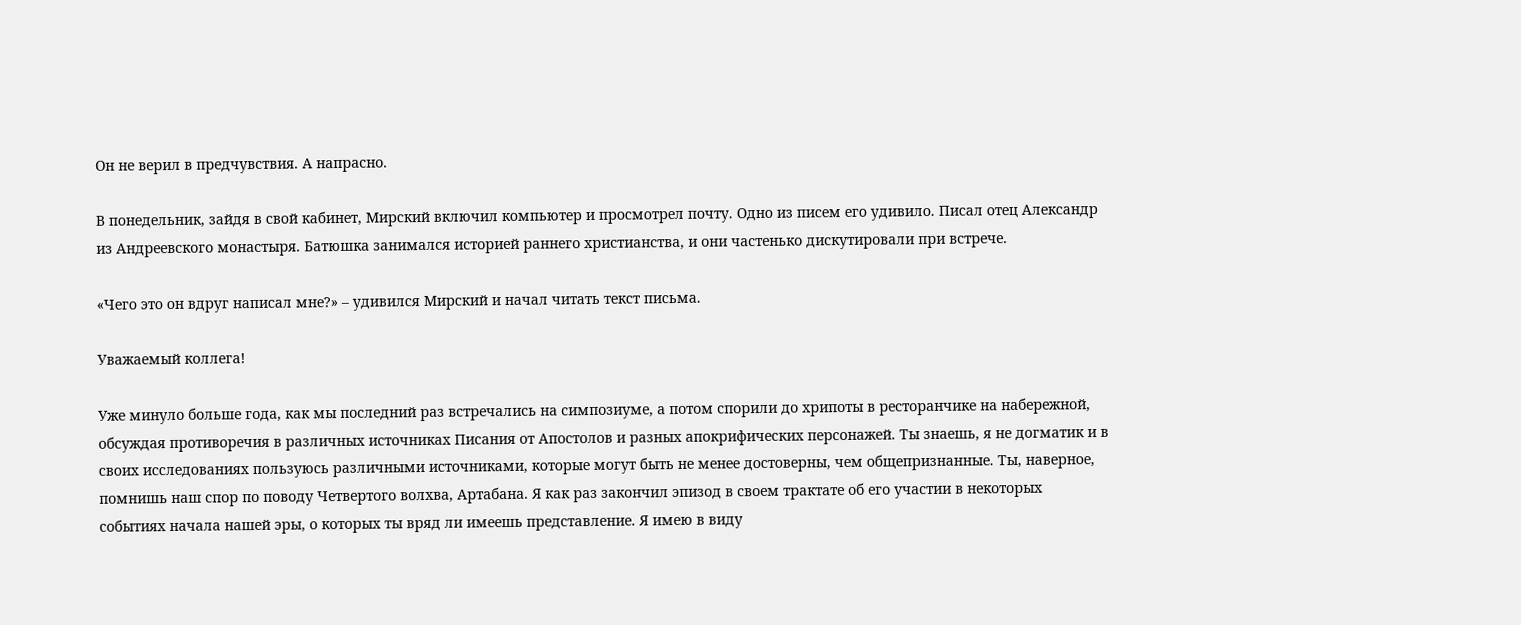Он не верил в предчувствия. А напрасно.

В понедельник, зайдя в свой кабинет, Мирский включил компьютер и просмотрел почту. Одно из писем его удивило. Писал отец Александр из Андреевского монастыря. Батюшка занимался историей раннего христианства, и они частенько дискутировали при встрече.

«Чего это он вдруг написал мне?» – удивился Мирский и начал читать текст письма.

Уважаемый коллега!

Уже минуло больше года, как мы последний раз встречались на симпозиуме, а потом спорили до хрипоты в ресторанчике на набережной, обсуждая противоречия в различных источниках Писания от Апостолов и разных апокрифических персонажей. Ты знаешь, я не догматик и в своих исследованиях пользуюсь различными источниками, которые могут быть не менее достоверны, чем общепризнанные. Ты, наверное, помнишь наш спор по поводу Четвертого волхва, Артабана. Я как раз закончил эпизод в своем трактате об его участии в некоторых событиях начала нашей эры, о которых ты вряд ли имеешь представление. Я имею в виду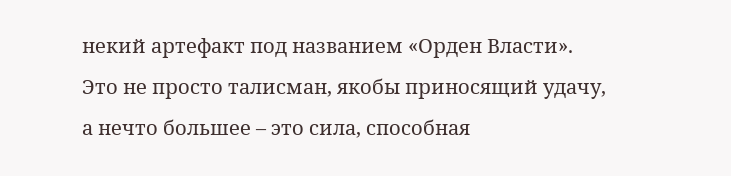некий артефакт под названием «Орден Власти». Это не просто талисман, якобы приносящий удачу, а нечто большее – это сила, способная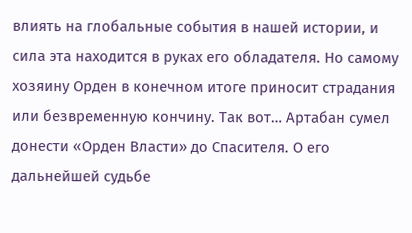влиять на глобальные события в нашей истории, и сила эта находится в руках его обладателя. Но самому хозяину Орден в конечном итоге приносит страдания или безвременную кончину. Так вот… Артабан сумел донести «Орден Власти» до Спасителя. О его дальнейшей судьбе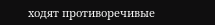ходят противоречивые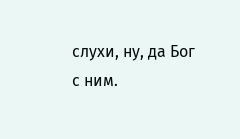слухи, ну, да Бог с ним.